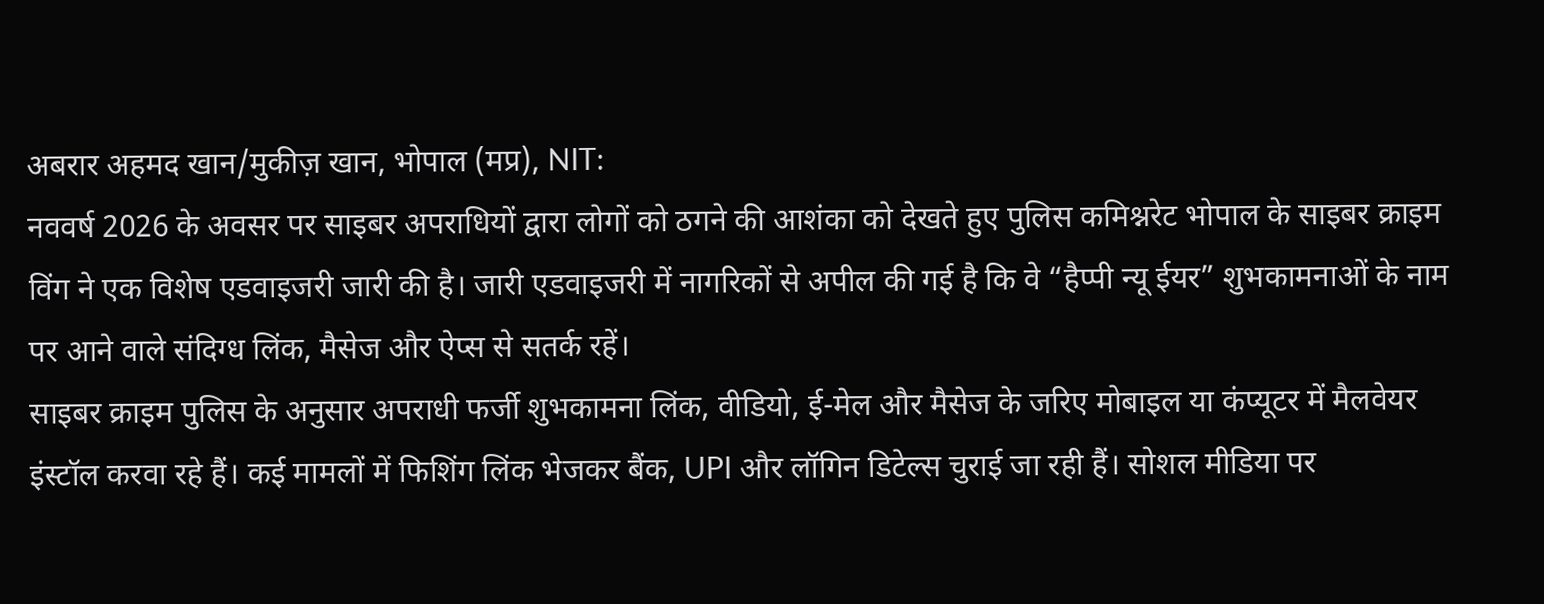अबरार अहमद खान/मुकीज़ खान, भोपाल (मप्र), NIT:
नववर्ष 2026 के अवसर पर साइबर अपराधियों द्वारा लोगों को ठगने की आशंका को देखते हुए पुलिस कमिश्नरेट भोपाल के साइबर क्राइम विंग ने एक विशेष एडवाइजरी जारी की है। जारी एडवाइजरी में नागरिकों से अपील की गई है कि वे “हैप्पी न्यू ईयर” शुभकामनाओं के नाम पर आने वाले संदिग्ध लिंक, मैसेज और ऐप्स से सतर्क रहें।
साइबर क्राइम पुलिस के अनुसार अपराधी फर्जी शुभकामना लिंक, वीडियो, ई-मेल और मैसेज के जरिए मोबाइल या कंप्यूटर में मैलवेयर इंस्टॉल करवा रहे हैं। कई मामलों में फिशिंग लिंक भेजकर बैंक, UPI और लॉगिन डिटेल्स चुराई जा रही हैं। सोशल मीडिया पर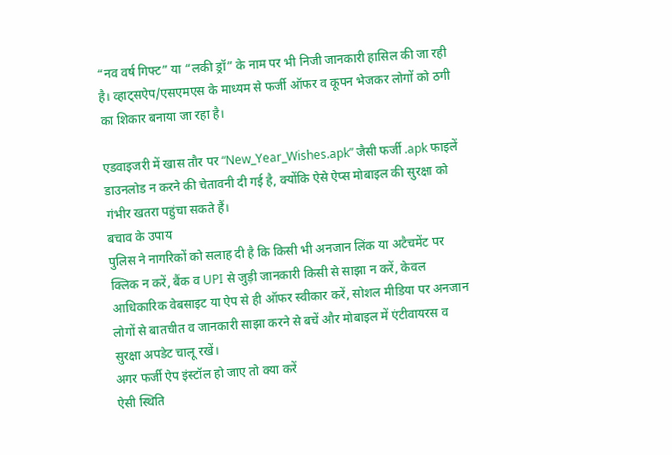“नव वर्ष गिफ्ट” या “लकी ड्रॉ” के नाम पर भी निजी जानकारी हासिल की जा रही है। व्हाट्सऐप/एसएमएस के माध्यम से फर्जी ऑफर व कूपन भेजकर लोगों को ठगी का शिकार बनाया जा रहा है।

एडवाइजरी में खास तौर पर “New_Year_Wishes.apk” जैसी फर्जी .apk फाइलें डाउनलोड न करने की चेतावनी दी गई है, क्योंकि ऐसे ऐप्स मोबाइल की सुरक्षा को गंभीर खतरा पहुंचा सकते हैं।
बचाव के उपाय
पुलिस ने नागरिकों को सलाह दी है कि किसी भी अनजान लिंक या अटैचमेंट पर क्लिक न करें, बैंक व UPI से जुड़ी जानकारी किसी से साझा न करें, केवल आधिकारिक वेबसाइट या ऐप से ही ऑफर स्वीकार करें, सोशल मीडिया पर अनजान लोगों से बातचीत व जानकारी साझा करने से बचें और मोबाइल में एंटीवायरस व सुरक्षा अपडेट चालू रखें।
अगर फर्जी ऐप इंस्टॉल हो जाए तो क्या करें
ऐसी स्थिति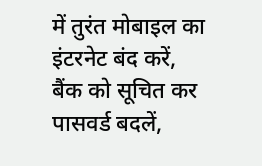में तुरंत मोबाइल का इंटरनेट बंद करें, बैंक को सूचित कर पासवर्ड बदलें,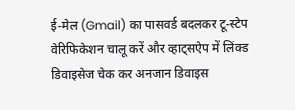ई-मेल (Gmail) का पासवर्ड बदलकर टू-स्टेप वेरिफिकेशन चालू करें और व्हाट्सऐप में लिंक्ड डिवाइसेज चेक कर अनजान डिवाइस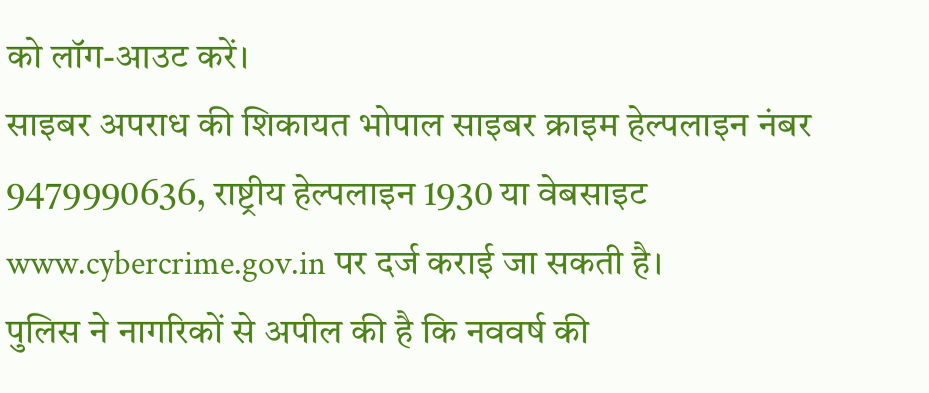को लॉग-आउट करें।
साइबर अपराध की शिकायत भोपाल साइबर क्राइम हेल्पलाइन नंबर 9479990636, राष्ट्रीय हेल्पलाइन 1930 या वेबसाइट www.cybercrime.gov.in पर दर्ज कराई जा सकती है।
पुलिस ने नागरिकों से अपील की है कि नववर्ष की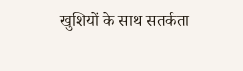खुशियों के साथ सतर्कता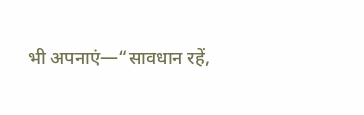भी अपनाएं—“सावधान रहें,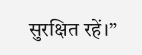सुरक्षित रहें।”